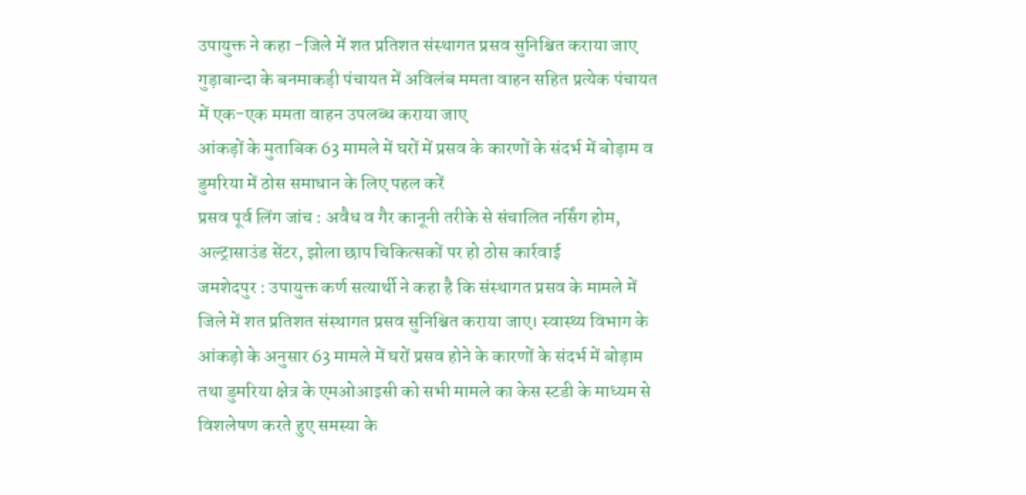उपायुक्त ने कहा -जिले में शत प्रतिशत संस्थागत प्रसव सुनिश्चित कराया जाए
गुड़ाबान्दा के बनमाकड़ी पंचायत में अविलंब ममता वाहन सहित प्रत्येक पंचायत में एक-एक ममता वाहन उपलब्ध कराया जाए
आंकड़ों के मुताबिक 63 मामले में घरों में प्रसव के कारणों के संदर्भ में बोड़ाम व डुमरिया में ठोस समाधान के लिए पहल करें
प्रसव पूर्व लिंग जांच : अवैध व गैर कानूनी तरीके से संचालित नर्सिंग होम, अल्ट्रासाउंड सेंटर, झोला छाप चिकित्सकों पर हो ठोस कार्रवाई
जमशेदपुर : उपायुक्त कर्ण सत्यार्थी ने कहा है कि संस्थागत प्रसव के मामले में जिले में शत प्रतिशत संस्थागत प्रसव सुनिश्चित कराया जाए। स्वास्थ्य विभाग के आंकड़ो के अनुसार 63 मामले में घरों प्रसव होने के कारणों के संदर्भ में बोड़ाम तथा डुमरिया क्षेत्र के एमओआइसी को सभी मामले का केस स्टडी के माध्यम से विशलेषण करते हुए समस्या के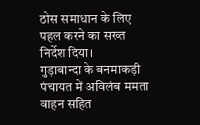ठोस समाधान के लिए पहल करने का सख्त निर्देश दिया।
गुड़ाबान्दा के बनमाकड़ी पंचायत में अविलंब ममता वाहन सहित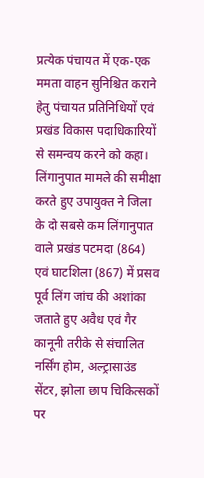प्रत्येक पंचायत में एक-एक ममता वाहन सुनिश्चित कराने हेतु पंचायत प्रतिनिधियों एवं प्रखंड विकास पदाधिकारियों से समन्वय करने को कहा।
लिंगानुपात मामले की समीक्षा करते हुए उपायुक्त ने जिला के दो सबसे कम लिंगानुपात वाले प्रखंड पटमदा (864) एवं घाटशिला (867) में प्रसव पूर्व लिंग जांच की अशांका जताते हुए अवैध एवं गैर कानूनी तरीके से संचालित नर्सिंग होम, अल्ट्रासाउंड सेंटर, झोला छाप चिकित्सकों पर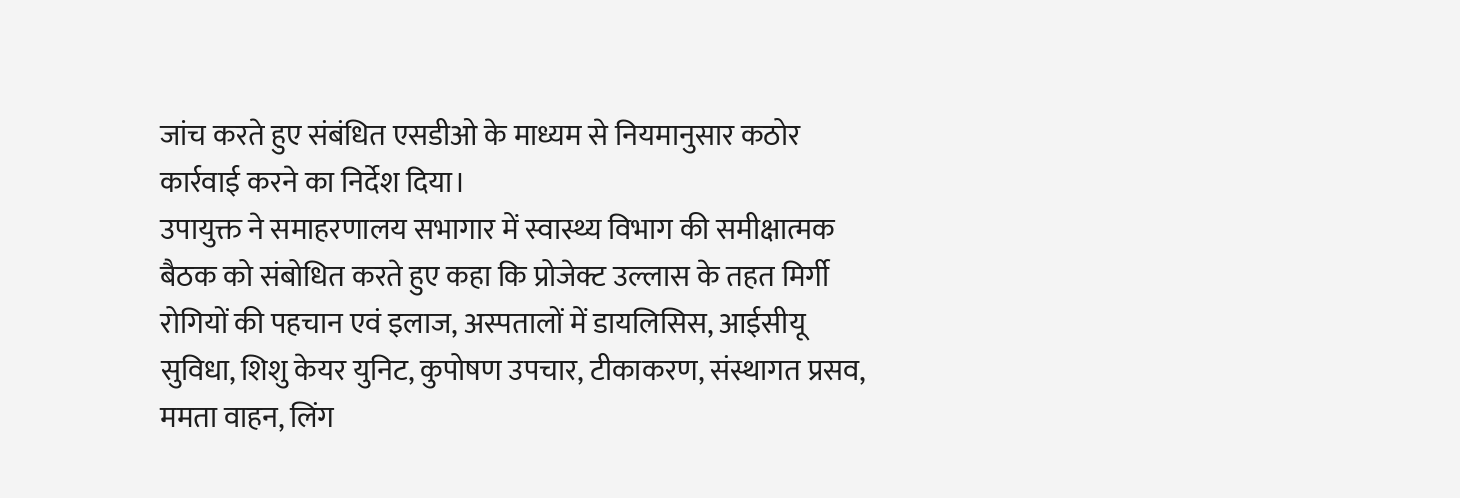जांच करते हुए संबंधित एसडीओ के माध्यम से नियमानुसार कठोर कार्रवाई करने का निर्देश दिया।
उपायुक्त ने समाहरणालय सभागार में स्वास्थ्य विभाग की समीक्षात्मक बैठक को संबोधित करते हुए कहा कि प्रोजेक्ट उल्लास के तहत मिर्गी रोगियों की पहचान एवं इलाज, अस्पतालों में डायलिसिस, आईसीयू सुविधा, शिशु केयर युनिट, कुपोषण उपचार, टीकाकरण, संस्थागत प्रसव, ममता वाहन, लिंग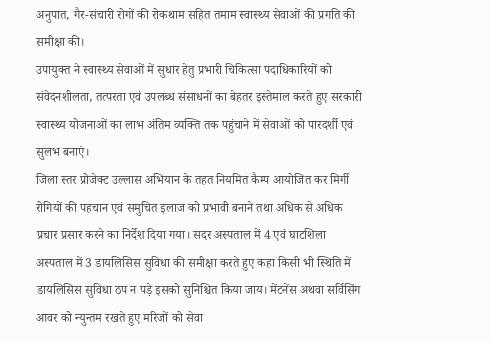अनुपात, गैर-संचारी रोगों की रोकथाम सहित तमाम स्वास्थ्य सेवाओं की प्रगति की समीक्षा की।
उपायुक्त ने स्वास्थ्य सेवाओं में सुधार हेतु प्रभारी चिकित्सा पदाधिकारियों को संवेदनशीलता, तत्परता एवं उपलब्ध संसाधनों का बेहतर इस्तेमाल करते हुए सरकारी स्वास्थ्य योजनाओं का लाभ अंतिम व्यक्ति तक पहुंचाने में सेवाओं को पारदर्शी एवं सुलभ बनाएं।
जिला स्तर प्रोजेक्ट उल्लास अभियान के तहत नियमित कैम्प आयोजित कर मिर्गी रोगियों की पहचान एवं समुचित इलाज को प्रभावी बनाने तथा अधिक से अधिक प्रचार प्रसार करने का निर्देश दिया गया। सदर अस्पताल में 4 एवं घाटशिला अस्पताल में 3 डायलिसिस सुविधा की समीक्षा करते हुए कहा किसी भी स्थिति में डायलिसिस सुविधा ठप न पड़े इसको सुनिश्चित किया जाय। मेंटनेंस अथवा सर्विसिंग आवर को न्युन्तम रखते हुए मरिजों को सेवा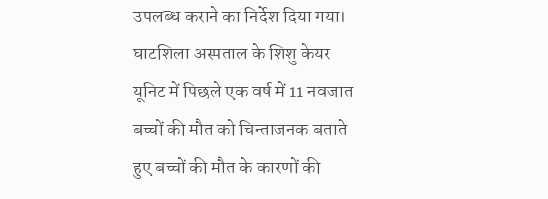उपलब्ध कराने का निर्देश दिया गया।
घाटशिला अस्पताल के शिशु केयर यूनिट में पिछले एक वर्ष में 11 नवजात बच्चों की मौत को चिन्ताजनक बताते हुए बच्चों की मौत के कारणों की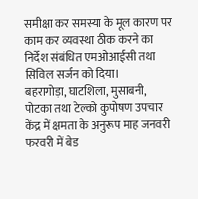समीक्षा कर समस्या के मूल कारण पर काम कर व्यवस्था ठीक करने का निर्देश संबंधित एमओआईसी तथा सिविल सर्जन को दिया।
बहरागोड़ा, घाटशिला, मुसाबनी, पोटका तथा टेल्को कुपोषण उपचार केंद्र में क्षमता के अनुरूप माह जनवरी फरवरी में बेड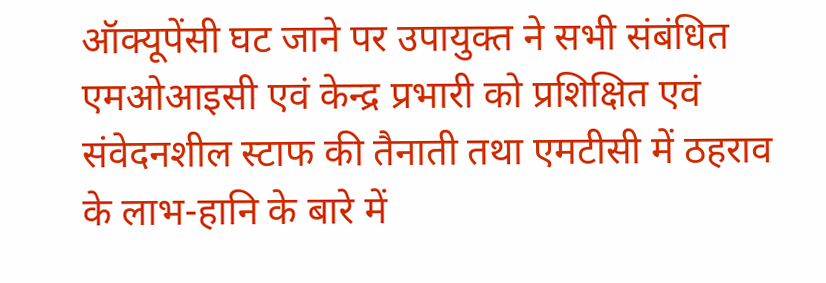ऑक्यूपेंसी घट जाने पर उपायुक्त ने सभी संबंधित एमओआइसी एवं केन्द्र प्रभारी को प्रशिक्षित एवं संवेदनशील स्टाफ की तैनाती तथा एमटीसी में ठहराव के लाभ-हानि के बारे में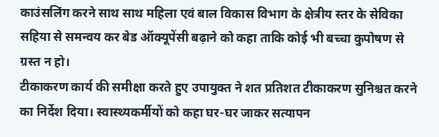काउंसलिंग करने साथ साथ महिला एवं बाल विकास विभाग के क्षेत्रीय स्तर के सेविका सहिया से समन्वय कर बेड ऑक्यूपेंसी बढ़ाने को कहा ताकि कोई भी बच्चा कुपोषण से ग्रस्त न हो।
टीकाकरण कार्य की समीक्षा करते हुए उपायुक्त ने शत प्रतिशत टीकाकरण सुनिश्चत करने का निर्देश दिया। स्वास्थ्यकर्मीयों को कहा घर-घर जाकर सत्यापन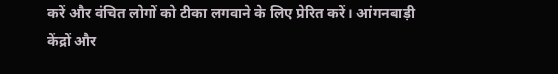करें और वंचित लोगों को टीका लगवाने के लिए प्रेरित करें। आंगनबाड़ी केंद्रों और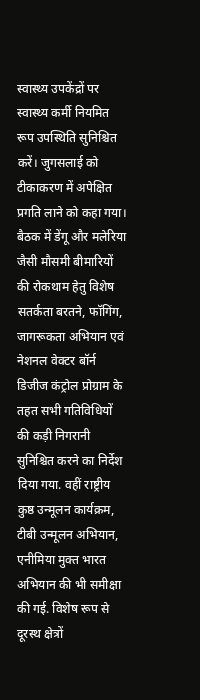स्वास्थ्य उपकेंद्रों पर स्वास्थ्य कर्मी नियमित रूप उपस्थिति सुनिश्चित करें। जुगसलाई को टीकाकरण में अपेक्षित प्रगति लाने को कहा गया।
बैठक में डेंगू और मलेरिया जैसी मौसमी बीमारियों की रोकथाम हेतु विशेष सतर्कता बरतने, फॉगिंग, जागरूकता अभियान एवं नेशनल वेक्टर बॉर्न डिजीज कंट्रोल प्रोग्राम के तहत सभी गतिविधियों की कड़ी निगरानी सुनिश्चित करने का निर्देश दिया गया. वहीं राष्ट्रीय कुष्ठ उन्मूलन कार्यक्रम, टीबी उन्मूलन अभियान, एनीमिया मुक्त भारत अभियान की भी समीक्षा की गई. विशेष रूप से दूरस्थ क्षेत्रों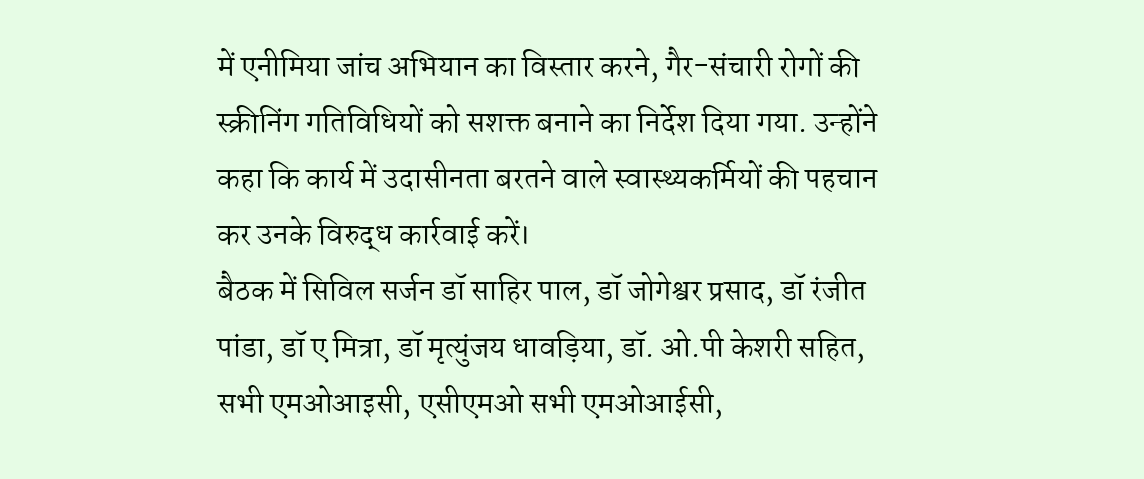में एनीमिया जांच अभियान का विस्तार करने, गैर-संचारी रोगों की स्क्रीनिंग गतिविधियों को सशक्त बनाने का निर्देश दिया गया. उन्होंने कहा कि कार्य में उदासीनता बरतने वाले स्वास्थ्यकर्मियों की पहचान कर उनके विरुद्ध कार्रवाई करें।
बैठक में सिविल सर्जन डॉ साहिर पाल, डॉ जोगेश्वर प्रसाद, डॉ रंजीत पांडा, डॉ ए मित्रा, डॉ मृत्युंजय धावड़िया, डॉ. ओ.पी केशरी सहित, सभी एमओआइसी, एसीएमओ सभी एमओआईसी,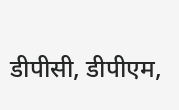डीपीसी, डीपीएम,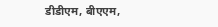डीडीएम, बीएएम,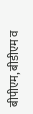बीपीएम, बीडीएम व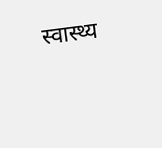स्वास्थ्य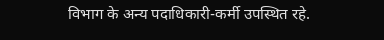विभाग के अन्य पदाधिकारी-कर्मी उपस्थित रहे.